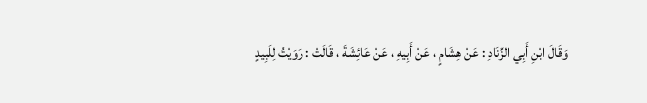وَقَالَ ابْنِ أَبِي الزِّنَادِ : عَنْ هِشَامٍ ، عَنْ أَبِيهِ ، عَنْ عَائِشَةَ ، قَالَتْ : رَوَيْتُ لِلَبِيدٍ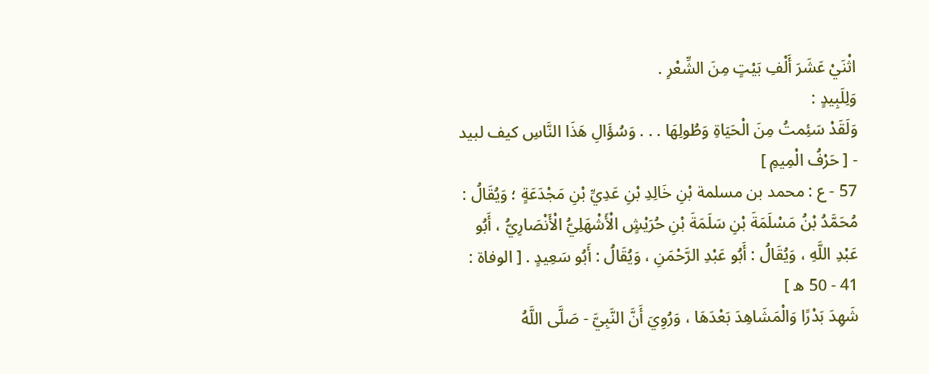اثْنَيْ عَشَرَ أَلْفِ بَيْتٍ مِنَ الشِّعْرِ .
وَلِلَبِيدٍ :
وَلَقَدْ سَئِمتُ مِنَ الْحَيَاةِ وَطُولِهَا . . . وَسُؤَالِ هَذَا النَّاسِ كيف لبيد
- [ حَرْفُ الْمِيمِ ]
57 - ع : محمد بن مسلمة بْنِ خَالِدِ بْنِ عَدِيِّ بْنِ مَجْدَعَةٍ ؛ وَيُقَالُ : مُحَمَّدُ بْنُ مَسْلَمَةَ بْنِ سَلَمَةَ بْنِ حُرَيْشٍ الْأَشْهَلِيُّ الْأَنْصَارِيُّ ، أَبُو عَبْدِ اللَّهِ ، وَيُقَالُ : أَبُو عَبْدِ الرَّحْمَنِ ، وَيُقَالُ : أَبُو سَعِيدٍ . [ الوفاة : 41 - 50 ه ]
شَهِدَ بَدْرًا وَالْمَشَاهِدَ بَعْدَهَا ، وَرُوِيَ أَنَّ النَّبِيَّ - صَلَّى اللَّهُ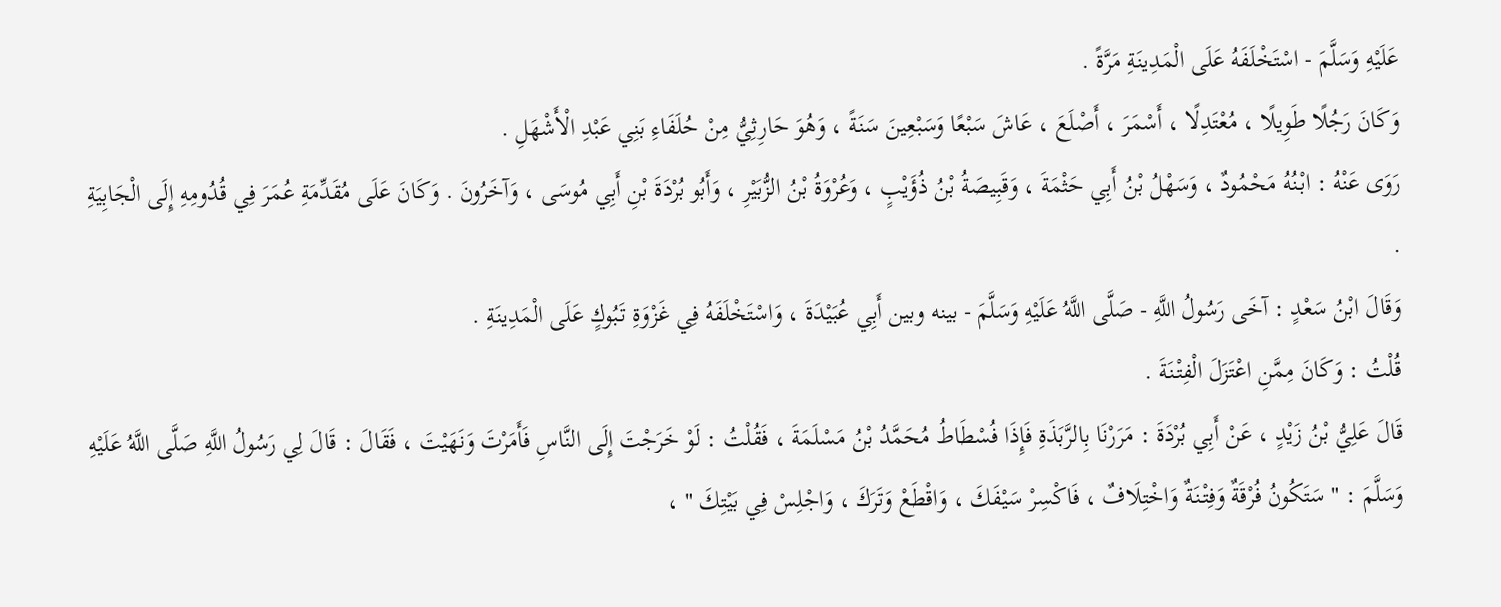عَلَيْهِ وَسَلَّمَ - اسْتَخْلَفَهُ عَلَى الْمَدِينَةِ مَرَّةً .
وَكَانَ رَجُلًا طَوِيلًا ، مُعْتَدِلًا ، أَسْمَرَ ، أَصْلَعَ ، عَاشَ سَبْعًا وَسَبْعِينَ سَنَةً ، وَهُوَ حَارِثِيُّ مِنْ حُلَفَاءِ بَنِي عَبْدِ الْأَشْهَلِ .
رَوَى عَنْهُ : ابْنُهُ مَحْمُودٌ ، وَسَهْلُ بْنُ أَبِي حَثْمَةَ ، وَقَبِيصَةُ بْنُ ذُؤَيْبٍ ، وَعُرْوَةُ بْنُ الزُّبَيْرِ ، وَأَبُو بُرْدَةَ بْنِ أَبِي مُوسَى ، وَآخَرُونَ . وَكَانَ عَلَى مُقَدِّمَةِ عُمَرَ فِي قُدُومِهِ إِلَى الْجَابِيَةِ .
وَقَالَ ابْنُ سَعْدٍ : آخَى رَسُولُ اللَّهِ - صَلَّى اللَّهُ عَلَيْهِ وَسَلَّمَ - بينه وبين أَبِي عُبَيْدَةَ ، وَاسْتَخْلَفَهُ فِي غَزْوَةِ تَبُوكٍ عَلَى الْمَدِينَةِ .
قُلْتُ : وَكَانَ مِمَّنِ اعْتَزَلَ الْفِتْنَةَ .
قَالَ عَلِيُّ بْنُ زَيْدٍ ، عَنْ أَبِي بُرْدَةَ : مَرَرْنَا بِالرَّبَذَةِ فَإِذَا فُسْطَاطُ مُحَمَّدُ بْنُ مَسْلَمَةَ ، فَقُلْتُ : لَوْ خَرَجْتَ إِلَى النَّاسِ فَأَمَرْتَ وَنَهَيْتَ ، فَقَالَ : قَالَ لِي رَسُولُ اللَّهِ صَلَّى اللَّهُ عَلَيْهِ وَسَلَّمَ : " سَتَكُونُ فُرْقَةٌ وَفِتْنَةٌ وَاخْتِلَافٌ ، فَاكْسِرْ سَيْفَكَ ، وَاقْطَعْ وَتَرَكَ ، وَاجْلِسْ فِي بَيْتِكَ " ،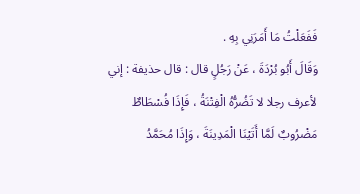فَفَعَلْتُ مَا أَمَرَنِي بِهِ .
وَقَالَ أَبُو بُرْدَةَ ، عَنْ رَجُلٍ قال : قال حذيفة : إني لأعرف رجلا لا تَضُرُّهُ الْفِتْنَةُ ، فَإِذَا فُسْطَاطٌ مَضْرُوبٌ لَمَّا أَتَيْنَا الْمَدِينَةَ ، وَإِذَا مُحَمَّدُ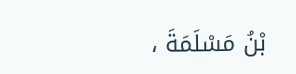بْنُ مَسْلَمَةَ ،